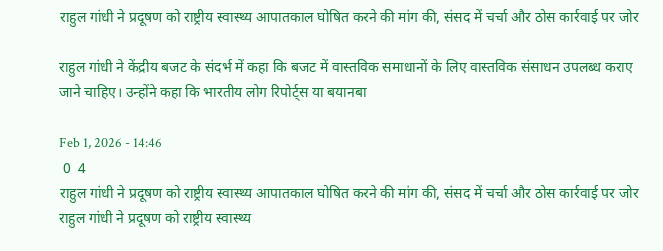राहुल गांधी ने प्रदूषण को राष्ट्रीय स्वास्थ्य आपातकाल घोषित करने की मांग की, संसद में चर्चा और ठोस कार्रवाई पर जोर

राहुल गांधी ने केंद्रीय बजट के संदर्भ में कहा कि बजट में वास्तविक समाधानों के लिए वास्तविक संसाधन उपलब्ध कराए जाने चाहिए। उन्होंने कहा कि भारतीय लोग रिपोर्ट्स या बयानबा

Feb 1, 2026 - 14:46
 0  4
राहुल गांधी ने प्रदूषण को राष्ट्रीय स्वास्थ्य आपातकाल घोषित करने की मांग की, संसद में चर्चा और ठोस कार्रवाई पर जोर
राहुल गांधी ने प्रदूषण को राष्ट्रीय स्वास्थ्य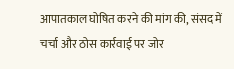आपातकाल घोषित करने की मांग की, संसद में चर्चा और ठोस कार्रवाई पर जोर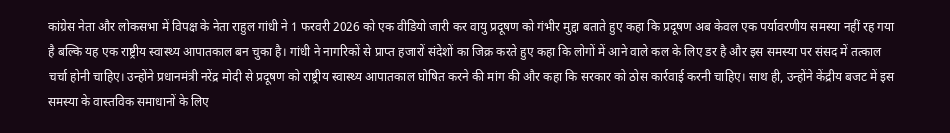कांग्रेस नेता और लोकसभा में विपक्ष के नेता राहुल गांधी ने 1 फरवरी 2026 को एक वीडियो जारी कर वायु प्रदूषण को गंभीर मुद्दा बताते हुए कहा कि प्रदूषण अब केवल एक पर्यावरणीय समस्या नहीं रह गया है बल्कि यह एक राष्ट्रीय स्वास्थ्य आपातकाल बन चुका है। गांधी ने नागरिकों से प्राप्त हजारों संदेशों का जिक्र करते हुए कहा कि लोगों में आने वाले कल के लिए डर है और इस समस्या पर संसद में तत्काल चर्चा होनी चाहिए। उन्होंने प्रधानमंत्री नरेंद्र मोदी से प्रदूषण को राष्ट्रीय स्वास्थ्य आपातकाल घोषित करने की मांग की और कहा कि सरकार को ठोस कार्रवाई करनी चाहिए। साथ ही, उन्होंने केंद्रीय बजट में इस समस्या के वास्तविक समाधानों के लिए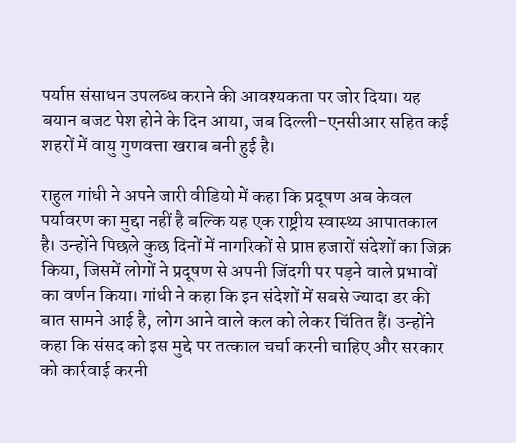पर्याप्त संसाधन उपलब्ध कराने की आवश्यकता पर जोर दिया। यह बयान बजट पेश होने के दिन आया, जब दिल्ली-एनसीआर सहित कई शहरों में वायु गुणवत्ता खराब बनी हुई है।

राहुल गांधी ने अपने जारी वीडियो में कहा कि प्रदूषण अब केवल पर्यावरण का मुद्दा नहीं है बल्कि यह एक राष्ट्रीय स्वास्थ्य आपातकाल है। उन्होंने पिछले कुछ दिनों में नागरिकों से प्राप्त हजारों संदेशों का जिक्र किया, जिसमें लोगों ने प्रदूषण से अपनी जिंदगी पर पड़ने वाले प्रभावों का वर्णन किया। गांधी ने कहा कि इन संदेशों में सबसे ज्यादा डर की बात सामने आई है, लोग आने वाले कल को लेकर चिंतित हैं। उन्होंने कहा कि संसद को इस मुद्दे पर तत्काल चर्चा करनी चाहिए और सरकार को कार्रवाई करनी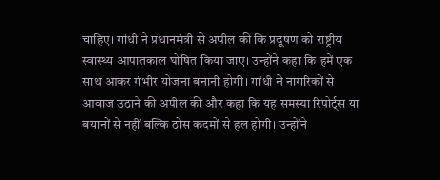चाहिए। गांधी ने प्रधानमंत्री से अपील की कि प्रदूषण को राष्ट्रीय स्वास्थ्य आपातकाल घोषित किया जाए। उन्होंने कहा कि हमें एक साथ आकर गंभीर योजना बनानी होगी। गांधी ने नागरिकों से आवाज उठाने की अपील की और कहा कि यह समस्या रिपोर्ट्स या बयानों से नहीं बल्कि ठोस कदमों से हल होगी। उन्होंने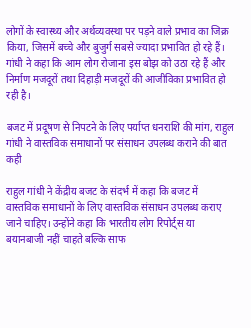लोगों के स्वास्थ्य और अर्थव्यवस्था पर पड़ने वाले प्रभाव का जिक्र किया, जिसमें बच्चे और बुजुर्ग सबसे ज्यादा प्रभावित हो रहे हैं। गांधी ने कहा कि आम लोग रोजाना इस बोझ को उठा रहे हैं और निर्माण मजदूरों तथा दिहाड़ी मजदूरों की आजीविका प्रभावित हो रही है।

बजट में प्रदूषण से निपटने के लिए पर्याप्त धनराशि की मांग, राहुल गांधी ने वास्तविक समाधानों पर संसाधन उपलब्ध कराने की बात कही

राहुल गांधी ने केंद्रीय बजट के संदर्भ में कहा कि बजट में वास्तविक समाधानों के लिए वास्तविक संसाधन उपलब्ध कराए जाने चाहिए। उन्होंने कहा कि भारतीय लोग रिपोर्ट्स या बयानबाजी नहीं चाहते बल्कि साफ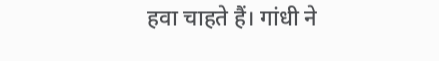हवा चाहते हैं। गांधी ने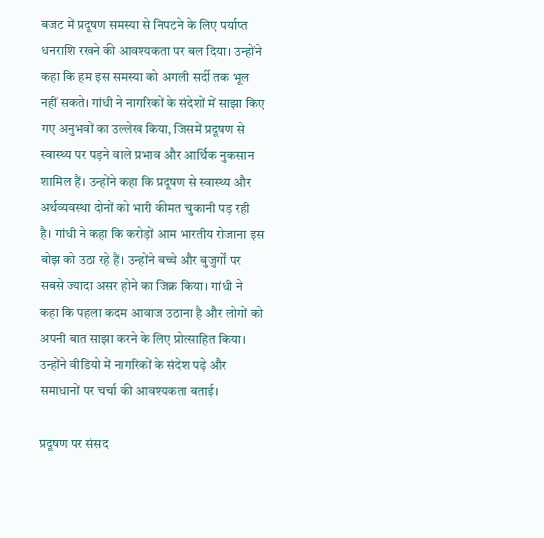बजट में प्रदूषण समस्या से निपटने के लिए पर्याप्त धनराशि रखने की आवश्यकता पर बल दिया। उन्होंने कहा कि हम इस समस्या को अगली सर्दी तक भूल नहीं सकते। गांधी ने नागरिकों के संदेशों में साझा किए गए अनुभवों का उल्लेख किया, जिसमें प्रदूषण से स्वास्थ्य पर पड़ने वाले प्रभाव और आर्थिक नुकसान शामिल हैं। उन्होंने कहा कि प्रदूषण से स्वास्थ्य और अर्थव्यवस्था दोनों को भारी कीमत चुकानी पड़ रही है। गांधी ने कहा कि करोड़ों आम भारतीय रोजाना इस बोझ को उठा रहे हैं। उन्होंने बच्चे और बुजुर्गों पर सबसे ज्यादा असर होने का जिक्र किया। गांधी ने कहा कि पहला कदम आवाज उठाना है और लोगों को अपनी बात साझा करने के लिए प्रोत्साहित किया। उन्होंने वीडियो में नागरिकों के संदेश पढ़े और समाधानों पर चर्चा की आवश्यकता बताई।

प्रदूषण पर संसद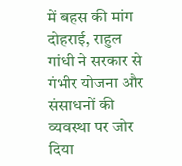में बहस की मांग दोहराई, राहुल गांधी ने सरकार से गंभीर योजना और संसाधनों की व्यवस्था पर जोर दिया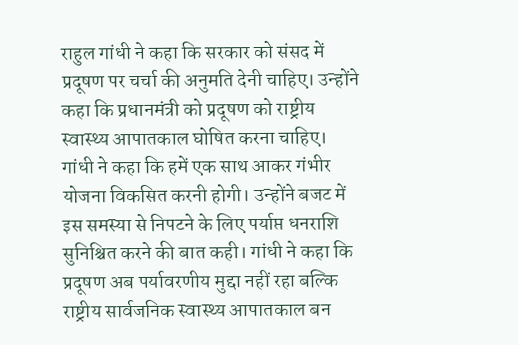राहुल गांधी ने कहा कि सरकार को संसद में प्रदूषण पर चर्चा की अनुमति देनी चाहिए। उन्होंने कहा कि प्रधानमंत्री को प्रदूषण को राष्ट्रीय स्वास्थ्य आपातकाल घोषित करना चाहिए। गांधी ने कहा कि हमें एक साथ आकर गंभीर योजना विकसित करनी होगी। उन्होंने बजट में इस समस्या से निपटने के लिए पर्याप्त धनराशि सुनिश्चित करने की बात कही। गांधी ने कहा कि प्रदूषण अब पर्यावरणीय मुद्दा नहीं रहा बल्कि राष्ट्रीय सार्वजनिक स्वास्थ्य आपातकाल बन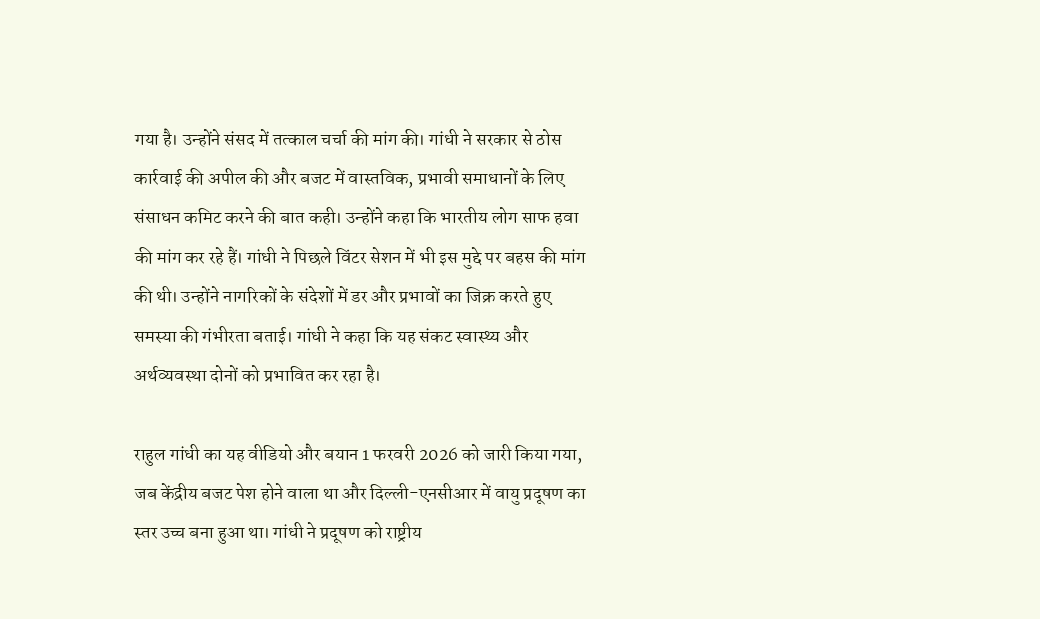गया है। उन्होंने संसद में तत्काल चर्चा की मांग की। गांधी ने सरकार से ठोस कार्रवाई की अपील की और बजट में वास्तविक, प्रभावी समाधानों के लिए संसाधन कमिट करने की बात कही। उन्होंने कहा कि भारतीय लोग साफ हवा की मांग कर रहे हैं। गांधी ने पिछले विंटर सेशन में भी इस मुद्दे पर बहस की मांग की थी। उन्होंने नागरिकों के संदेशों में डर और प्रभावों का जिक्र करते हुए समस्या की गंभीरता बताई। गांधी ने कहा कि यह संकट स्वास्थ्य और अर्थव्यवस्था दोनों को प्रभावित कर रहा है।

राहुल गांधी का यह वीडियो और बयान 1 फरवरी 2026 को जारी किया गया, जब केंद्रीय बजट पेश होने वाला था और दिल्ली-एनसीआर में वायु प्रदूषण का स्तर उच्च बना हुआ था। गांधी ने प्रदूषण को राष्ट्रीय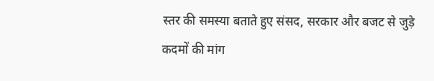स्तर की समस्या बताते हुए संसद, सरकार और बजट से जुड़े कदमों की मांग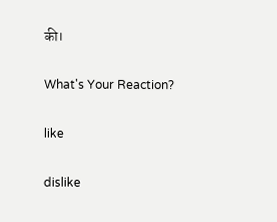की।

What's Your Reaction?

like

dislike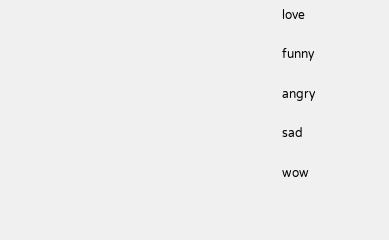love

funny

angry

sad

wow